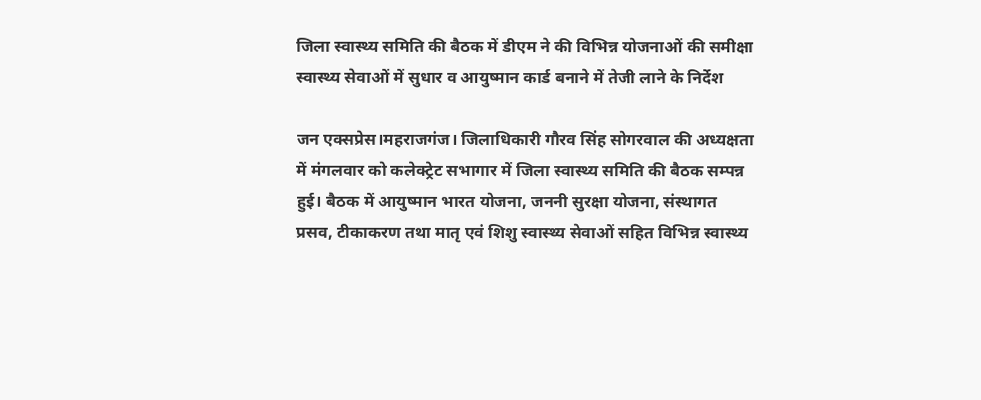जिला स्वास्थ्य समिति की बैठक में डीएम ने की विभिन्न योजनाओं की समीक्षा
स्वास्थ्य सेवाओं में सुधार व आयुष्मान कार्ड बनाने में तेजी लाने के निर्देश

जन एक्सप्रेस।महराजगंज। जिलाधिकारी गौरव सिंह सोगरवाल की अध्यक्षता में मंगलवार को कलेक्ट्रेट सभागार में जिला स्वास्थ्य समिति की बैठक सम्पन्न हुई। बैठक में आयुष्मान भारत योजना, जननी सुरक्षा योजना, संस्थागत प्रसव, टीकाकरण तथा मातृ एवं शिशु स्वास्थ्य सेवाओं सहित विभिन्न स्वास्थ्य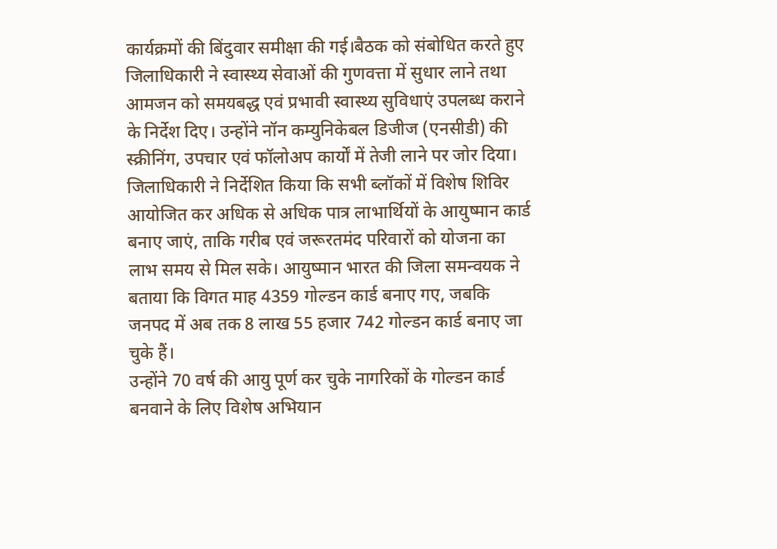कार्यक्रमों की बिंदुवार समीक्षा की गई।बैठक को संबोधित करते हुए जिलाधिकारी ने स्वास्थ्य सेवाओं की गुणवत्ता में सुधार लाने तथा आमजन को समयबद्ध एवं प्रभावी स्वास्थ्य सुविधाएं उपलब्ध कराने के निर्देश दिए। उन्होंने नॉन कम्युनिकेबल डिजीज (एनसीडी) की स्क्रीनिंग, उपचार एवं फॉलोअप कार्यों में तेजी लाने पर जोर दिया।
जिलाधिकारी ने निर्देशित किया कि सभी ब्लॉकों में विशेष शिविर आयोजित कर अधिक से अधिक पात्र लाभार्थियों के आयुष्मान कार्ड बनाए जाएं, ताकि गरीब एवं जरूरतमंद परिवारों को योजना का लाभ समय से मिल सके। आयुष्मान भारत की जिला समन्वयक ने बताया कि विगत माह 4359 गोल्डन कार्ड बनाए गए, जबकि जनपद में अब तक 8 लाख 55 हजार 742 गोल्डन कार्ड बनाए जा चुके हैं।
उन्होंने 70 वर्ष की आयु पूर्ण कर चुके नागरिकों के गोल्डन कार्ड बनवाने के लिए विशेष अभियान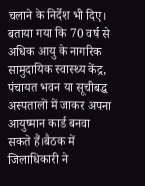चलाने के निर्देश भी दिए। बताया गया कि 70 वर्ष से अधिक आयु के नागरिक सामुदायिक स्वास्थ्य केंद्र, पंचायत भवन या सूचीबद्ध अस्पतालों में जाकर अपना आयुष्मान कार्ड बनवा सकते हैं।बैठक में जिलाधिकारी ने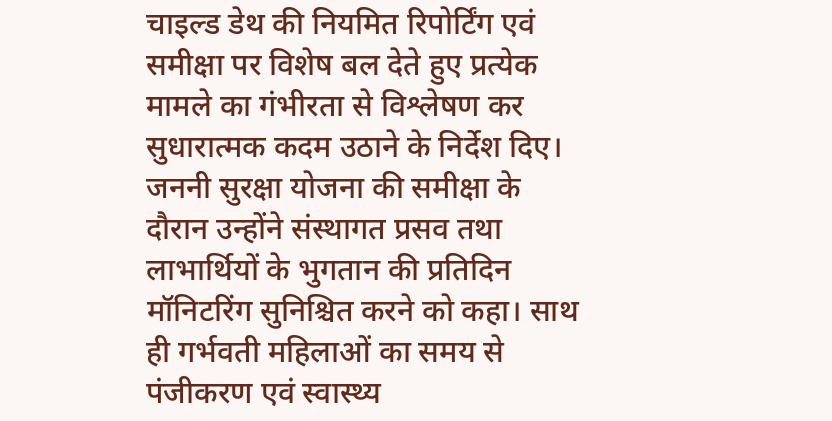चाइल्ड डेथ की नियमित रिपोर्टिंग एवं समीक्षा पर विशेष बल देते हुए प्रत्येक मामले का गंभीरता से विश्लेषण कर सुधारात्मक कदम उठाने के निर्देश दिए। जननी सुरक्षा योजना की समीक्षा के दौरान उन्होंने संस्थागत प्रसव तथा लाभार्थियों के भुगतान की प्रतिदिन मॉनिटरिंग सुनिश्चित करने को कहा। साथ ही गर्भवती महिलाओं का समय से पंजीकरण एवं स्वास्थ्य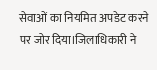सेवाओं का नियमित अपडेट करने पर जोर दिया।जिलाधिकारी ने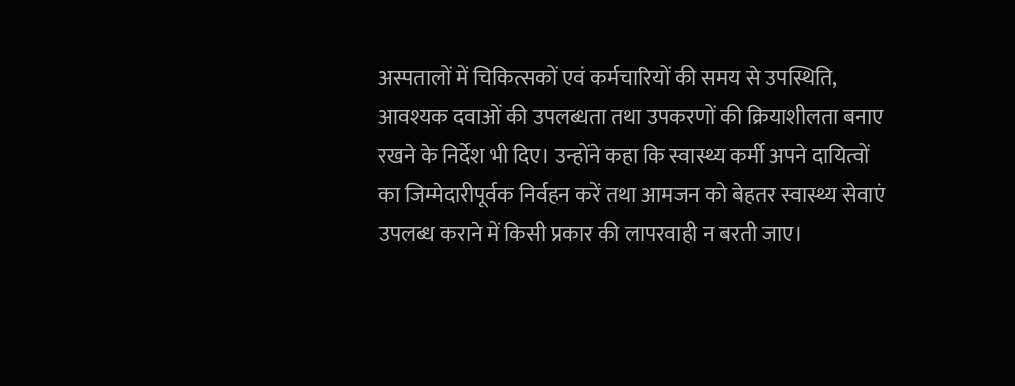अस्पतालों में चिकित्सकों एवं कर्मचारियों की समय से उपस्थिति, आवश्यक दवाओं की उपलब्धता तथा उपकरणों की क्रियाशीलता बनाए रखने के निर्देश भी दिए। उन्होंने कहा कि स्वास्थ्य कर्मी अपने दायित्वों का जिम्मेदारीपूर्वक निर्वहन करें तथा आमजन को बेहतर स्वास्थ्य सेवाएं उपलब्ध कराने में किसी प्रकार की लापरवाही न बरती जाए।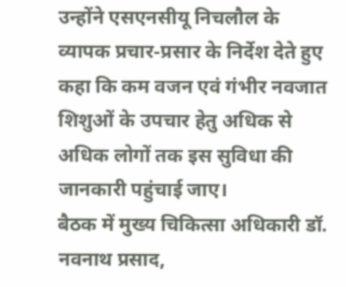उन्होंने एसएनसीयू निचलौल के व्यापक प्रचार-प्रसार के निर्देश देते हुए कहा कि कम वजन एवं गंभीर नवजात शिशुओं के उपचार हेतु अधिक से अधिक लोगों तक इस सुविधा की जानकारी पहुंचाई जाए।
बैठक में मुख्य चिकित्सा अधिकारी डॉ. नवनाथ प्रसाद,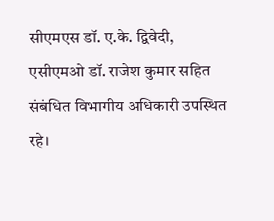सीएमएस डॉ. ए.के. द्विवेदी, एसीएमओ डॉ. राजेश कुमार सहित संबंधित विभागीय अधिकारी उपस्थित रहे।